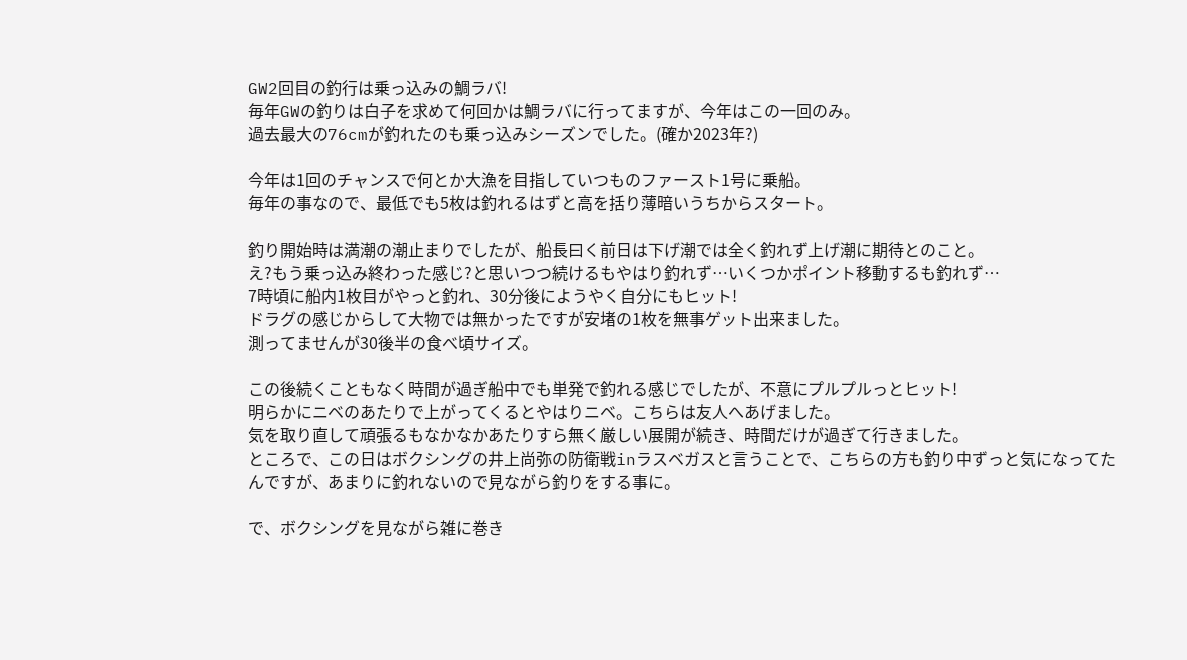GW2回目の釣行は乗っ込みの鯛ラバ!
毎年GWの釣りは白子を求めて何回かは鯛ラバに行ってますが、今年はこの一回のみ。
過去最大の76cmが釣れたのも乗っ込みシーズンでした。(確か2023年?)

今年は1回のチャンスで何とか大漁を目指していつものファースト1号に乗船。
毎年の事なので、最低でも5枚は釣れるはずと高を括り薄暗いうちからスタート。

釣り開始時は満潮の潮止まりでしたが、船長曰く前日は下げ潮では全く釣れず上げ潮に期待とのこと。
え?もう乗っ込み終わった感じ?と思いつつ続けるもやはり釣れず…いくつかポイント移動するも釣れず…
7時頃に船内1枚目がやっと釣れ、30分後にようやく自分にもヒット!
ドラグの感じからして大物では無かったですが安堵の1枚を無事ゲット出来ました。
測ってませんが30後半の食べ頃サイズ。

この後続くこともなく時間が過ぎ船中でも単発で釣れる感じでしたが、不意にプルプルっとヒット!
明らかにニベのあたりで上がってくるとやはりニベ。こちらは友人へあげました。
気を取り直して頑張るもなかなかあたりすら無く厳しい展開が続き、時間だけが過ぎて行きました。
ところで、この日はボクシングの井上尚弥の防衛戦inラスベガスと言うことで、こちらの方も釣り中ずっと気になってたんですが、あまりに釣れないので見ながら釣りをする事に。

で、ボクシングを見ながら雑に巻き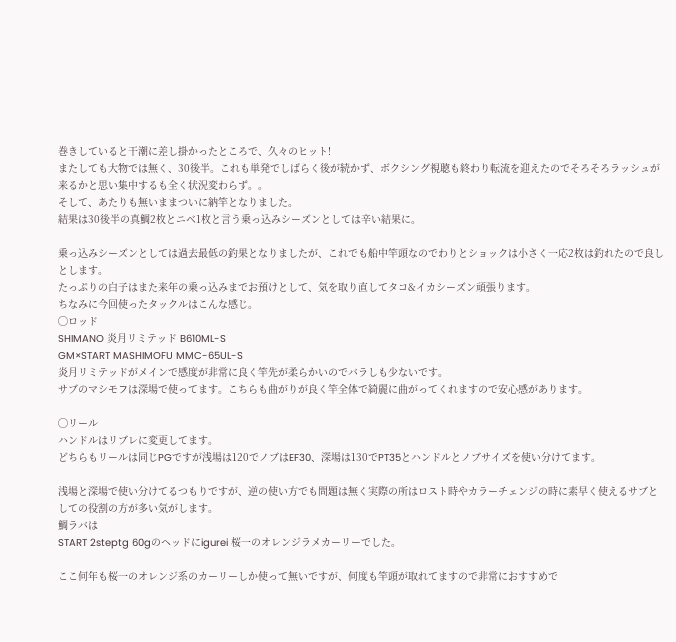巻きしていると干潮に差し掛かったところで、久々のヒット!
またしても大物では無く、30後半。これも単発でしばらく後が続かず、ボクシング視聴も終わり転流を迎えたのでそろそろラッシュが来るかと思い集中するも全く状況変わらず。。
そして、あたりも無いままついに納竿となりました。
結果は30後半の真鯛2枚とニベ1枚と言う乗っ込みシーズンとしては辛い結果に。

乗っ込みシーズンとしては過去最低の釣果となりましたが、これでも船中竿頭なのでわりとショックは小さく一応2枚は釣れたので良しとします。
たっぷりの白子はまた来年の乗っ込みまでお預けとして、気を取り直してタコ&イカシーズン頑張ります。
ちなみに今回使ったタックルはこんな感じ。
◯ロッド
SHIMANO 炎月リミテッド B610ML-S
GM×START MASHIMOFU MMC-65UL-S
炎月リミテッドがメインで感度が非常に良く竿先が柔らかいのでバラしも少ないです。
サブのマシモフは深場で使ってます。こちらも曲がりが良く竿全体で綺麗に曲がってくれますので安心感があります。

◯リール
ハンドルはリブレに変更してます。
どちらもリールは同じPGですが浅場は120でノブはEF30、深場は130でPT35とハンドルとノブサイズを使い分けてます。

浅場と深場で使い分けてるつもりですが、逆の使い方でも問題は無く実際の所はロスト時やカラーチェンジの時に素早く使えるサブとしての役割の方が多い気がします。
鯛ラバは
START 2steptg 60gのヘッドにigurei 桜一のオレンジラメカーリーでした。

ここ何年も桜一のオレンジ系のカーリーしか使って無いですが、何度も竿頭が取れてますので非常におすすめで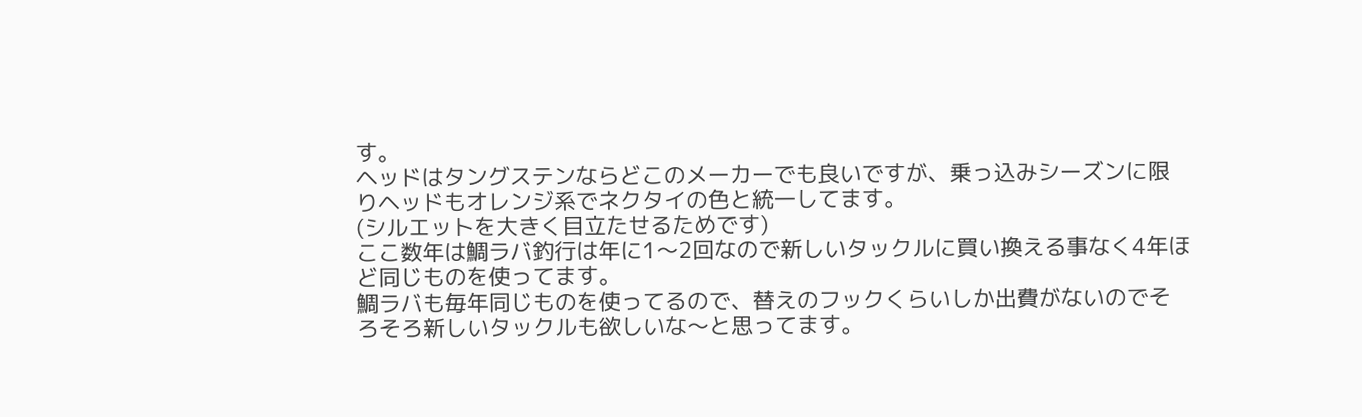す。
ヘッドはタングステンならどこのメーカーでも良いですが、乗っ込みシーズンに限りヘッドもオレンジ系でネクタイの色と統一してます。
(シルエットを大きく目立たせるためです)
ここ数年は鯛ラバ釣行は年に1〜2回なので新しいタックルに買い換える事なく4年ほど同じものを使ってます。
鯛ラバも毎年同じものを使ってるので、替えのフックくらいしか出費がないのでそろそろ新しいタックルも欲しいな〜と思ってます。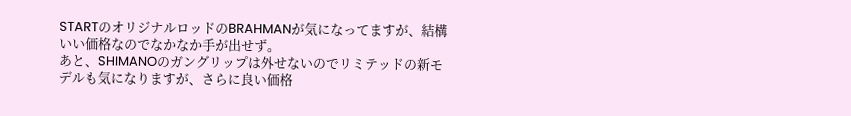STARTのオリジナルロッドのBRAHMANが気になってますが、結構いい価格なのでなかなか手が出せず。
あと、SHIMANOのガングリップは外せないのでリミテッドの新モデルも気になりますが、さらに良い価格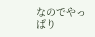なのでやっぱり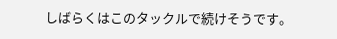しばらくはこのタックルで続けそうです。